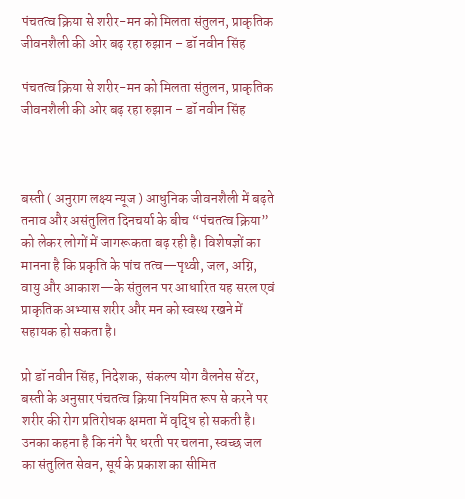पंचतत्व क्रिया से शरीर-मन को मिलता संतुलन, प्राकृतिक जीवनशैली की ओर बढ़ रहा रुझान – डॉ नवीन सिंह

पंचतत्व क्रिया से शरीर-मन को मिलता संतुलन, प्राकृतिक जीवनशैली की ओर बढ़ रहा रुझान – डॉ नवीन सिंह



बस्ती ( अनुराग लक्ष्य न्यूज ) आधुनिक जीवनशैली में बढ़ते तनाव और असंतुलित दिनचर्या के बीच “पंचतत्व क्रिया” को लेकर लोगों में जागरूकता बढ़ रही है। विशेषज्ञों का मानना है कि प्रकृति के पांच तत्व—पृथ्वी, जल, अग्नि, वायु और आकाश—के संतुलन पर आधारित यह सरल एवं प्राकृतिक अभ्यास शरीर और मन को स्वस्थ रखने में सहायक हो सकता है।

प्रो डॉ नवीन सिंह, निदेशक, संकल्प योग वैलनेस सेंटर, बस्ती के अनुसार पंचतत्व क्रिया नियमित रूप से करने पर शरीर की रोग प्रतिरोधक क्षमता में वृद्धि हो सकती है। उनका कहना है कि नंगे पैर धरती पर चलना, स्वच्छ जल का संतुलित सेवन, सूर्य के प्रकाश का सीमित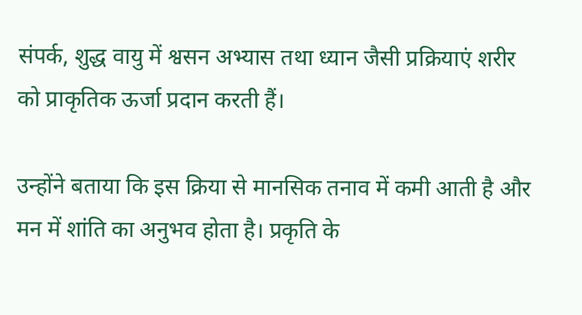संपर्क, शुद्ध वायु में श्वसन अभ्यास तथा ध्यान जैसी प्रक्रियाएं शरीर को प्राकृतिक ऊर्जा प्रदान करती हैं।

उन्होंने बताया कि इस क्रिया से मानसिक तनाव में कमी आती है और मन में शांति का अनुभव होता है। प्रकृति के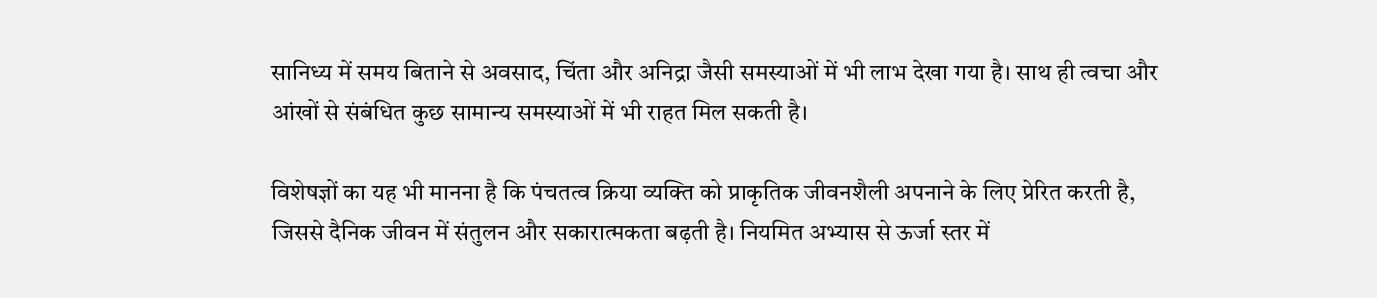सानिध्य में समय बिताने से अवसाद, चिंता और अनिद्रा जैसी समस्याओं में भी लाभ देखा गया है। साथ ही त्वचा और आंखों से संबंधित कुछ सामान्य समस्याओं में भी राहत मिल सकती है।

विशेषज्ञों का यह भी मानना है कि पंचतत्व क्रिया व्यक्ति को प्राकृतिक जीवनशैली अपनाने के लिए प्रेरित करती है, जिससे दैनिक जीवन में संतुलन और सकारात्मकता बढ़ती है। नियमित अभ्यास से ऊर्जा स्तर में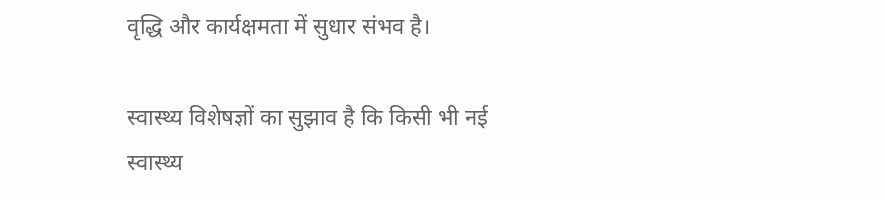वृद्धि और कार्यक्षमता में सुधार संभव है।

स्वास्थ्य विशेषज्ञों का सुझाव है कि किसी भी नई स्वास्थ्य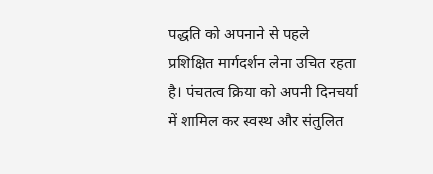पद्धति को अपनाने से पहले प्रशिक्षित मार्गदर्शन लेना उचित रहता है। पंचतत्व क्रिया को अपनी दिनचर्या में शामिल कर स्वस्थ और संतुलित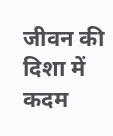जीवन की दिशा में कदम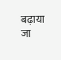बढ़ाया जा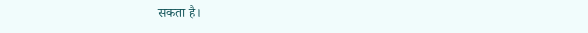सकता है।